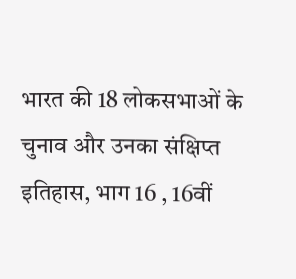भारत की 18 लोकसभाओं के चुनाव और उनका संक्षिप्त इतिहास, भाग 16 , 16वीं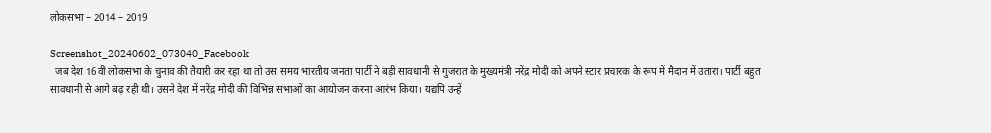लोकसभा – 2014 – 2019

Screenshot_20240602_073040_Facebook
  जब देश 16वीं लोकसभा के चुनाव की तैयारी कर रहा था तो उस समय भारतीय जनता पार्टी ने बड़ी सावधानी से गुजरात के मुख्यमंत्री नरेंद्र मोदी को अपने स्टार प्रचारक के रूप में मैदान में उतारा। पार्टी बहुत सावधानी से आगे बढ़ रही थी। उसने देश में नरेंद्र मोदी की विभिन्न सभाओं का आयोजन करना आरंभ किया। यद्यपि उन्हें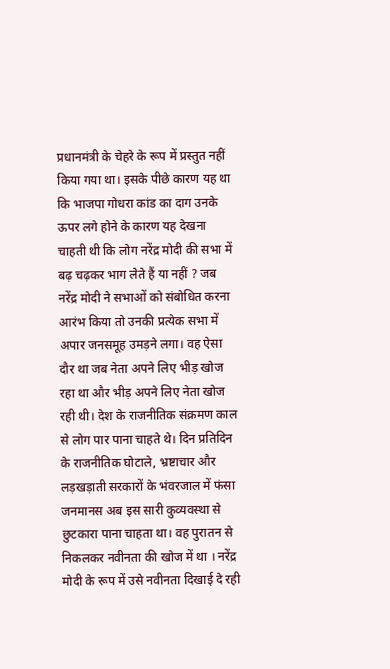प्रधानमंत्री के चेहरे के रूप में प्रस्तुत नहीं किया गया था। इसके पीछे कारण यह था कि भाजपा गोधरा कांड का दाग उनके ऊपर लगे होने के कारण यह देखना चाहती थी कि लोग नरेंद्र मोदी की सभा में बढ़ चढ़कर भाग लेते हैं या नहीं ? जब नरेंद्र मोदी ने सभाओं को संबोधित करना आरंभ किया तो उनकी प्रत्येक सभा में अपार जनसमूह उमड़ने लगा। वह ऐसा दौर था जब नेता अपने लिए भीड़ खोज रहा था और भीड़ अपने लिए नेता खोज रही थी। देश के राजनीतिक संक्रमण काल से लोग पार पाना चाहते थे। दिन प्रतिदिन के राजनीतिक घोटाले, भ्रष्टाचार और लड़खड़ाती सरकारों के भंवरजाल में फंसा जनमानस अब इस सारी कुव्यवस्था से छुटकारा पाना चाहता था। वह पुरातन से निकलकर नवीनता की खोज में था । नरेंद्र मोदी के रूप में उसे नवीनता दिखाई दे रही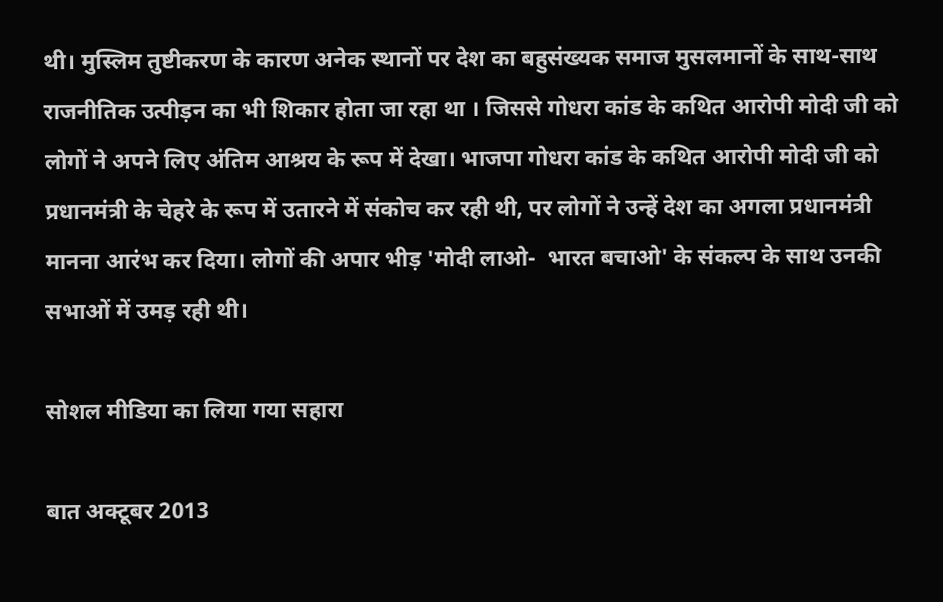थी। मुस्लिम तुष्टीकरण के कारण अनेक स्थानों पर देश का बहुसंख्यक समाज मुसलमानों के साथ-साथ राजनीतिक उत्पीड़न का भी शिकार होता जा रहा था । जिससे गोधरा कांड के कथित आरोपी मोदी जी को लोगों ने अपने लिए अंतिम आश्रय के रूप में देखा। भाजपा गोधरा कांड के कथित आरोपी मोदी जी को प्रधानमंत्री के चेहरे के रूप में उतारने में संकोच कर रही थी, पर लोगों ने उन्हें देश का अगला प्रधानमंत्री मानना आरंभ कर दिया। लोगों की अपार भीड़ 'मोदी लाओ-  भारत बचाओ' के संकल्प के साथ उनकी सभाओं में उमड़ रही थी।

सोशल मीडिया का लिया गया सहारा

बात अक्टूबर 2013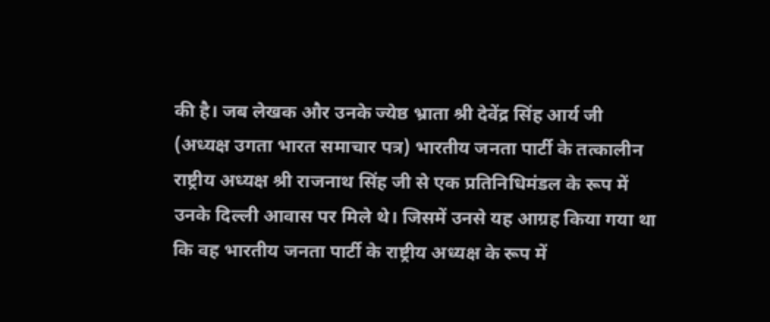की है। जब लेखक और उनके ज्येष्ठ भ्राता श्री देवेंद्र सिंह आर्य जी (अध्यक्ष उगता भारत समाचार पत्र) भारतीय जनता पार्टी के तत्कालीन राष्ट्रीय अध्यक्ष श्री राजनाथ सिंह जी से एक प्रतिनिधिमंडल के रूप में उनके दिल्ली आवास पर मिले थे। जिसमें उनसे यह आग्रह किया गया था कि वह भारतीय जनता पार्टी के राष्ट्रीय अध्यक्ष के रूप में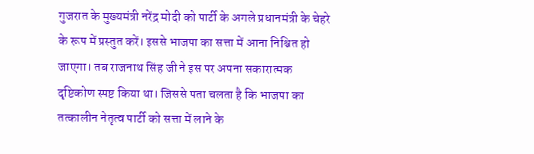गुजरात के मुख्यमंत्री नरेंद्र मोदी को पार्टी के अगले प्रधानमंत्री के चेहरे के रूप में प्रस्तुत करें। इससे भाजपा का सत्ता में आना निश्चित हो जाएगा। तब राजनाथ सिंह जी ने इस पर अपना सकारात्मक दृष्टिकोण स्पष्ट किया था। जिससे पता चलता है कि भाजपा का तत्कालीन नेतृत्व पार्टी को सत्ता में लाने के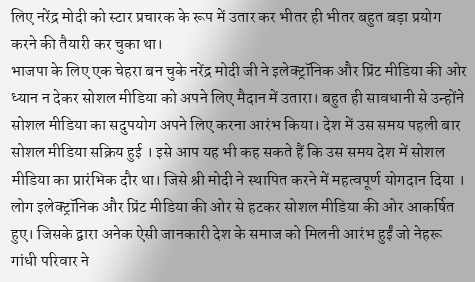लिए नरेंद्र मोदी को स्टार प्रचारक के रूप में उतार कर भीतर ही भीतर बहुत बड़ा प्रयोग करने की तैयारी कर चुका था।
भाजपा के लिए एक चेहरा बन चुके नरेंद्र मोदी जी ने इलेक्ट्रॉनिक और प्रिंट मीडिया की ओर ध्यान न देकर सोशल मीडिया को अपने लिए मैदान में उतारा। बहुत ही सावधानी से उन्होंने सोशल मीडिया का सदुपयोग अपने लिए करना आरंभ किया। देश में उस समय पहली बार सोशल मीडिया सक्रिय हुई । इसे आप यह भी कह सकते हैं कि उस समय देश में सोशल मीडिया का प्रारंभिक दौर था। जिसे श्री मोदी ने स्थापित करने में महत्वपूर्ण योगदान दिया । लोग इलेक्ट्रॉनिक और प्रिंट मीडिया की ओर से हटकर सोशल मीडिया की ओर आकर्षित हुए। जिसके द्वारा अनेक ऐसी जानकारी देश के समाज को मिलनी आरंभ हुईं जो नेहरू गांधी परिवार ने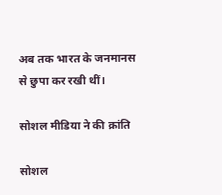अब तक भारत के जनमानस से छुपा कर रखी थीं।

सोशल मीडिया ने की क्रांति

सोशल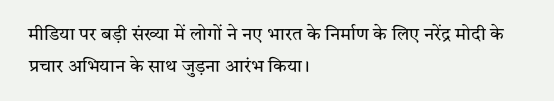मीडिया पर बड़ी संख्या में लोगों ने नए भारत के निर्माण के लिए नरेंद्र मोदी के प्रचार अभियान के साथ जुड़ना आरंभ किया।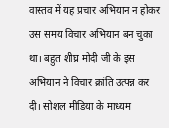वास्तव में यह प्रचार अभियान न होकर उस समय विचार अभियान बन चुका था। बहुत शीघ्र मोदी जी के इस अभियान ने विचार क्रांति उत्पन्न कर दी। सोशल मीडिया के माध्यम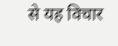से यह विचार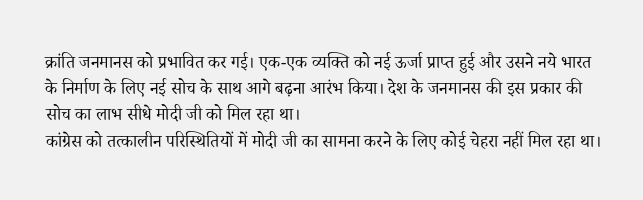क्रांति जनमानस को प्रभावित कर गई। एक-एक व्यक्ति को नई ऊर्जा प्राप्त हुई और उसने नये भारत के निर्माण के लिए नई सोच के साथ आगे बढ़ना आरंभ किया। देश के जनमानस की इस प्रकार की सोच का लाभ सीधे मोदी जी को मिल रहा था।
कांग्रेस को तत्कालीन परिस्थितियों में मोदी जी का सामना करने के लिए कोई चेहरा नहीं मिल रहा था।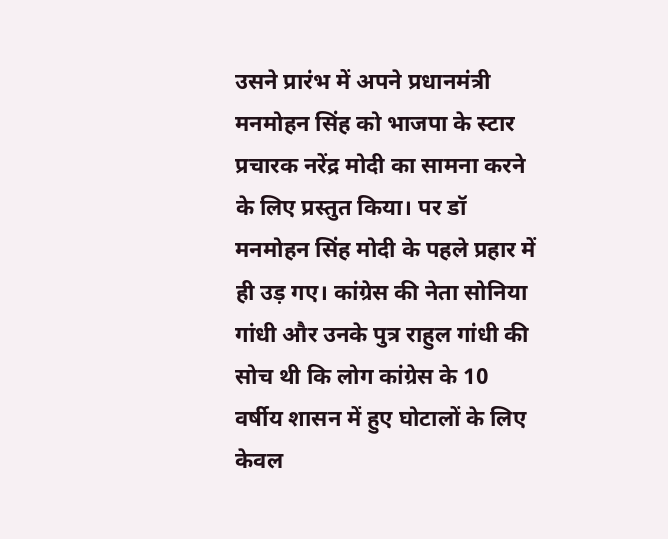उसने प्रारंभ में अपने प्रधानमंत्री मनमोहन सिंह को भाजपा के स्टार प्रचारक नरेंद्र मोदी का सामना करने के लिए प्रस्तुत किया। पर डॉ मनमोहन सिंह मोदी के पहले प्रहार में ही उड़ गए। कांग्रेस की नेता सोनिया गांधी और उनके पुत्र राहुल गांधी की सोच थी कि लोग कांग्रेस के 10 वर्षीय शासन में हुए घोटालों के लिए केवल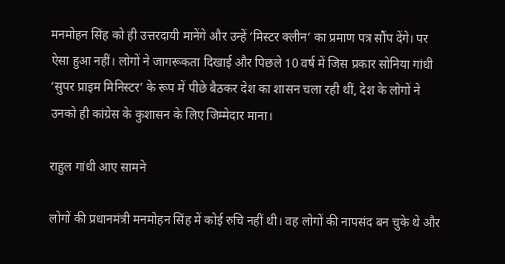मनमोहन सिंह को ही उत्तरदायी मानेंगे और उन्हें ‘मिस्टर क्लीन’ का प्रमाण पत्र सौंप देंगे। पर ऐसा हुआ नहीं। लोगों ने जागरूकता दिखाई और पिछले 10 वर्ष में जिस प्रकार सोनिया गांधी ‘सुपर प्राइम मिनिस्टर’ के रूप में पीछे बैठकर देश का शासन चला रही थीं, देश के लोगों ने उनको ही कांग्रेस के कुशासन के लिए जिम्मेदार माना।

राहुल गांधी आए सामने

लोगों की प्रधानमंत्री मनमोहन सिंह में कोई रुचि नहीं थी। वह लोगों की नापसंद बन चुके थे और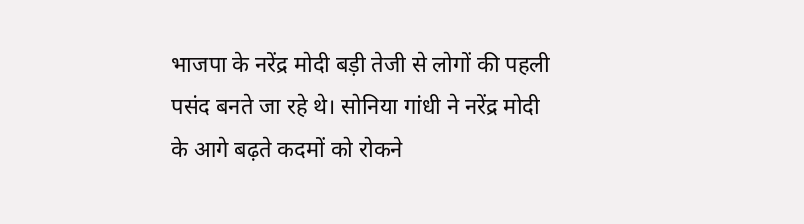भाजपा के नरेंद्र मोदी बड़ी तेजी से लोगों की पहली पसंद बनते जा रहे थे। सोनिया गांधी ने नरेंद्र मोदी के आगे बढ़ते कदमों को रोकने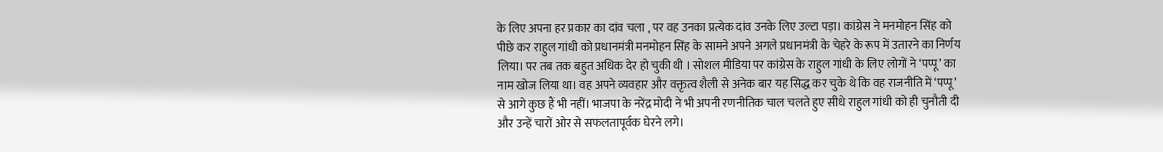के लिए अपना हर प्रकार का दांव चला , पर वह उनका प्रत्येक दांव उनके लिए उल्टा पड़ा। कांग्रेस ने मनमोहन सिंह को पीछे कर राहुल गांधी को प्रधानमंत्री मनमोहन सिंह के सामने अपने अगले प्रधानमंत्री के चेहरे के रूप में उतारने का निर्णय लिया। पर तब तक बहुत अधिक देर हो चुकी थी । सोशल मीडिया पर कांग्रेस के राहुल गांधी के लिए लोगों ने ‘पप्पू’ का नाम खोज लिया था। वह अपने व्यवहार और वक्तृत्व शैली से अनेक बार यह सिद्ध कर चुके थे कि वह राजनीति में ‘पप्पू’ से आगे कुछ हैं भी नहीं। भाजपा के नरेंद्र मोदी ने भी अपनी रणनीतिक चाल चलते हुए सीधे राहुल गांधी को ही चुनौती दी और उन्हें चारों ओर से सफलतापूर्वक घेरने लगे।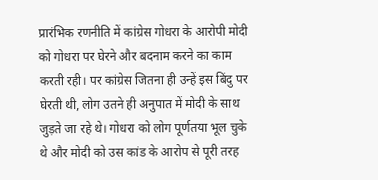प्रारंभिक रणनीति में कांग्रेस गोधरा के आरोपी मोदी को गोधरा पर घेरने और बदनाम करने का काम करती रही। पर कांग्रेस जितना ही उन्हें इस बिंदु पर घेरती थी, लोग उतने ही अनुपात में मोदी के साथ जुड़ते जा रहे थे। गोधरा को लोग पूर्णतया भूल चुके थे और मोदी को उस कांड के आरोप से पूरी तरह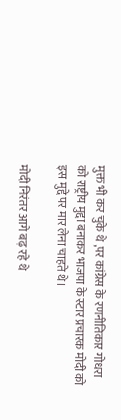मुक्त भी कर चुके थे ,पर कांग्रेस के रणनीतिकार गोधरा को राष्ट्रीय मुद्दा बनाकर भाजपा के स्टार प्रचारक मोदी को इस मुद्दे पर मार लेना चाहते थे।

मोदी निरंतर आगे बढ़ रहे थे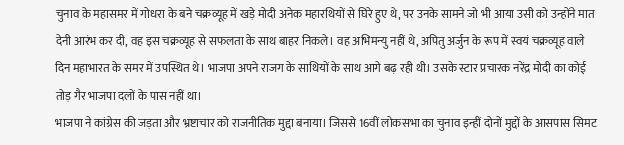चुनाव के महासमर में गोधरा के बने चक्रव्यूह में खड़े मोदी अनेक महारथियों से घिरे हुए थे, पर उनके सामने जो भी आया उसी को उन्होंने मात देनी आरंभ कर दी, वह इस चक्रव्यूह से सफलता के साथ बाहर निकले। वह अभिमन्यु नहीं थे, अपितु अर्जुन के रूप में स्वयं चक्रव्यूह वाले दिन महाभारत के समर में उपस्थित थे। भाजपा अपने राजग के साथियों के साथ आगे बढ़ रही थी। उसके स्टार प्रचारक नरेंद्र मोदी का कोई तोड़ गैर भाजपा दलों के पास नहीं था।
भाजपा ने कांग्रेस की जड़ता और भ्रष्टाचार को राजनीतिक मुद्दा बनाया। जिससे 16वीं लोकसभा का चुनाव इन्हीं दोनों मुद्दों के आसपास सिमट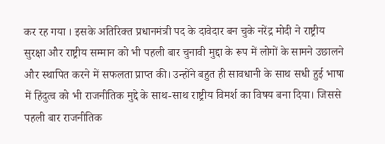कर रह गया । इसके अतिरिक्त प्रधानमंत्री पद के दावेदार बन चुके नरेंद्र मोदी ने राष्ट्रीय सुरक्षा और राष्ट्रीय सम्मान को भी पहली बार चुनावी मुद्दा के रूप में लोगों के सामने उछालने और स्थापित करने में सफलता प्राप्त की। उन्होंने बहुत ही सावधानी के साथ सधी हुई भाषा में हिंदुत्व को भी राजनीतिक मुद्दे के साथ-साथ राष्ट्रीय विमर्श का विषय बना दिया। जिससे पहली बार राजनीतिक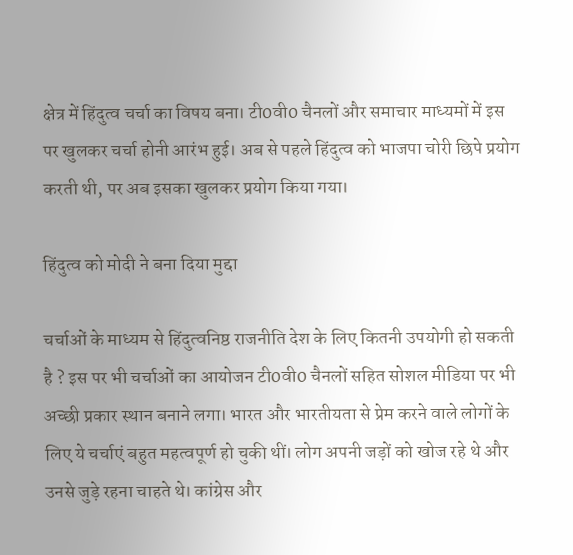क्षेत्र में हिंदुत्व चर्चा का विषय बना। टी0वी0 चैनलों और समाचार माध्यमों में इस पर खुलकर चर्चा होनी आरंभ हुई। अब से पहले हिंदुत्व को भाजपा चोरी छिपे प्रयोग करती थी, पर अब इसका खुलकर प्रयोग किया गया।

हिंदुत्व को मोदी ने बना दिया मुद्दा

चर्चाओं के माध्यम से हिंदुत्वनिष्ठ राजनीति देश के लिए कितनी उपयोगी हो सकती है ? इस पर भी चर्चाओं का आयोजन टी0वी0 चैनलों सहित सोशल मीडिया पर भी अच्छी प्रकार स्थान बनाने लगा। भारत और भारतीयता से प्रेम करने वाले लोगों के लिए ये चर्चाएं बहुत महत्वपूर्ण हो चुकी थीं। लोग अपनी जड़ों को खोज रहे थे और उनसे जुड़े रहना चाहते थे। कांग्रेस और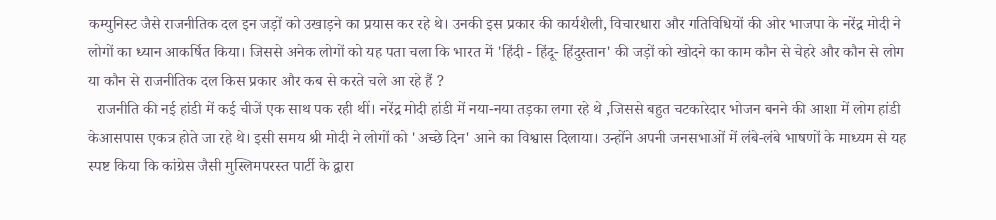कम्युनिस्ट जैसे राजनीतिक दल इन जड़ों को उखाड़ने का प्रयास कर रहे थे। उनकी इस प्रकार की कार्यशैली, विचारधारा और गतिविधियों की ओर भाजपा के नरेंद्र मोदी ने लोगों का ध्यान आकर्षित किया। जिससे अनेक लोगों को यह पता चला कि भारत में 'हिंदी - हिंदू- हिंदुस्तान' की जड़ों को खोदने का काम कौन से चेहरे और कौन से लोग या कौन से राजनीतिक दल किस प्रकार और कब से करते चले आ रहे हैं ?
  राजनीति की नई हांडी में कई चीजें एक साथ पक रही थीं। नरेंद्र मोदी हांडी में नया-नया तड़का लगा रहे थे ,जिससे बहुत चटकारेदार भोजन बनने की आशा में लोग हांडी केआसपास एकत्र होते जा रहे थे। इसी समय श्री मोदी ने लोगों को 'अच्छे दिन' आने का विश्वास दिलाया। उन्होंने अपनी जनसभाओं में लंबे-लंबे भाषणों के माध्यम से यह स्पष्ट किया कि कांग्रेस जैसी मुस्लिमपरस्त पार्टी के द्वारा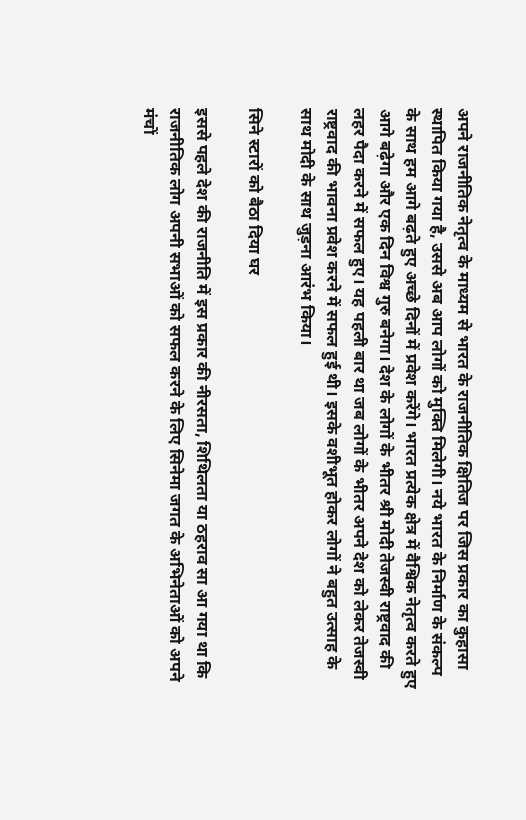अपने राजनीतिक नेतृत्व के माध्यम से भारत के राजनीतिक क्षितिज पर जिस प्रकार का कुहासा स्थापित किया गया है, उससे अब आप लोगों को मुक्ति मिलेगी। नये भारत के निर्माण के संकल्प के साथ हम आगे बढ़ते हुए अच्छे दिनों में प्रवेश करेंगे। भारत प्रत्येक क्षेत्र में वैश्विक नेतृत्व करते हुए आगे बढ़ेगा और एक दिन विश्व गुरु बनेगा। देश के लोगों के भीतर श्री मोदी तेजस्वी राष्ट्रवाद की लहर पैदा करने में सफल हुए। यह पहली बार था जब लोगों के भीतर अपने देश को लेकर तेजस्वी राष्ट्रवाद की भावना प्रवेश करने में सफल हुई थी। इसके वशीभूत होकर लोगों ने बहुत उत्साह के साथ मोदी के साथ जुड़ना आरंभ किया।

सिने स्टारों को बैठा दिया घर

इससे पहले देश की राजनीति में इस प्रकार की नीरसता, शिथिलता या ठहराव सा आ गया था कि राजनीतिक लोग अपनी सभाओं को सफल करने के लिए सिनेमा जगत के अभिनेताओं को अपने मंचों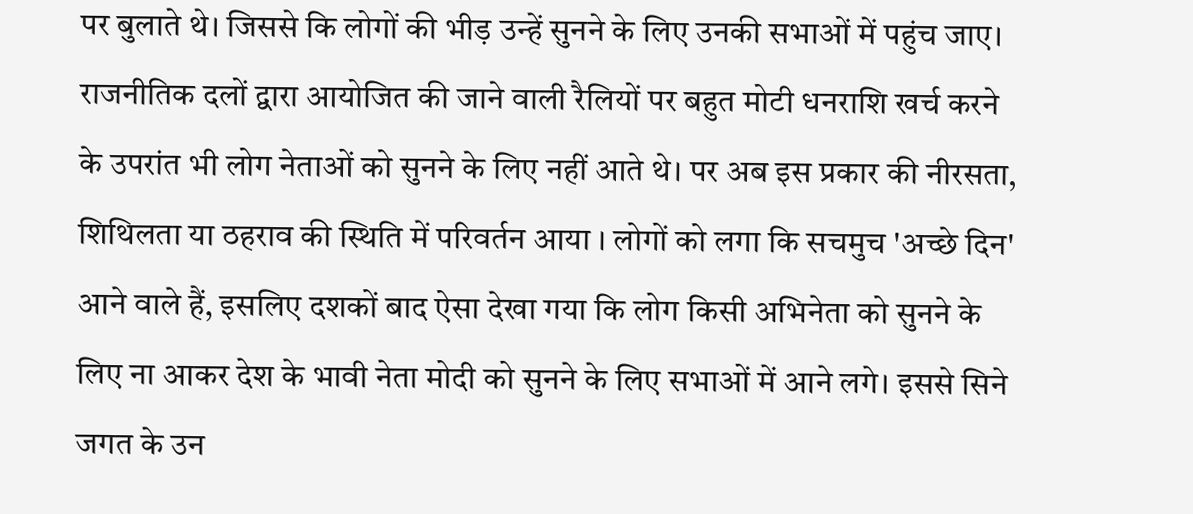पर बुलाते थे। जिससे कि लोगों की भीड़ उन्हें सुनने के लिए उनकी सभाओं में पहुंच जाए। राजनीतिक दलों द्वारा आयोजित की जाने वाली रैलियों पर बहुत मोटी धनराशि खर्च करने के उपरांत भी लोग नेताओं को सुनने के लिए नहीं आते थे। पर अब इस प्रकार की नीरसता, शिथिलता या ठहराव की स्थिति में परिवर्तन आया । लोगों को लगा कि सचमुच 'अच्छे दिन' आने वाले हैं, इसलिए दशकों बाद ऐसा देखा गया कि लोग किसी अभिनेता को सुनने के लिए ना आकर देश के भावी नेता मोदी को सुनने के लिए सभाओं में आने लगे। इससे सिने जगत के उन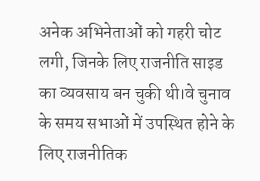अनेक अभिनेताओं को गहरी चोट लगी, जिनके लिए राजनीति साइड का व्यवसाय बन चुकी थी।वे चुनाव के समय सभाओं में उपस्थित होने के लिए राजनीतिक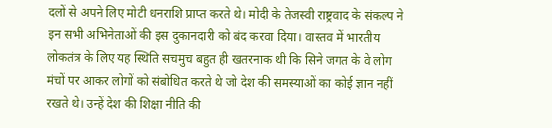दलों से अपने लिए मोटी धनराशि प्राप्त करते थे। मोदी के तेजस्वी राष्ट्रवाद के संकल्प ने इन सभी अभिनेताओं की इस दुकानदारी को बंद करवा दिया। वास्तव में भारतीय लोकतंत्र के लिए यह स्थिति सचमुच बहुत ही खतरनाक थी कि सिने जगत के वे लोग मंचों पर आकर लोगों को संबोधित करते थे जो देश की समस्याओं का कोई ज्ञान नहीं रखते थे। उन्हें देश की शिक्षा नीति की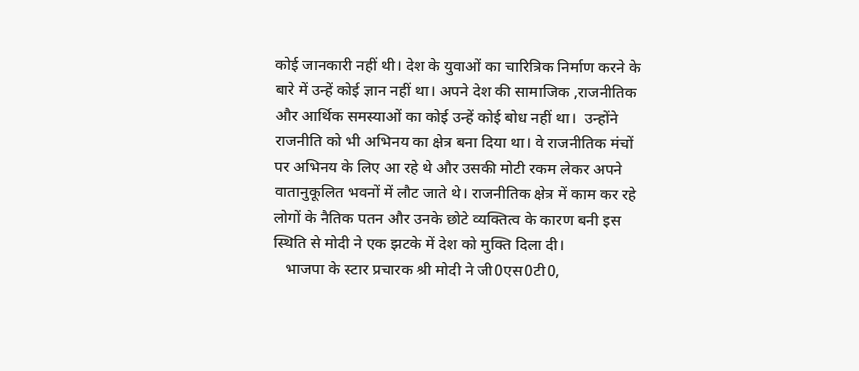कोई जानकारी नहीं थी। देश के युवाओं का चारित्रिक निर्माण करने के बारे में उन्हें कोई ज्ञान नहीं था। अपने देश की सामाजिक ,राजनीतिक और आर्थिक समस्याओं का कोई उन्हें कोई बोध नहीं था।  उन्होंने राजनीति को भी अभिनय का क्षेत्र बना दिया था। वे राजनीतिक मंचों पर अभिनय के लिए आ रहे थे और उसकी मोटी रकम लेकर अपने वातानुकूलित भवनों में लौट जाते थे। राजनीतिक क्षेत्र में काम कर रहे लोगों के नैतिक पतन और उनके छोटे व्यक्तित्व के कारण बनी इस स्थिति से मोदी ने एक झटके में देश को मुक्ति दिला दी।
   भाजपा के स्टार प्रचारक श्री मोदी ने जी0एस0टी0,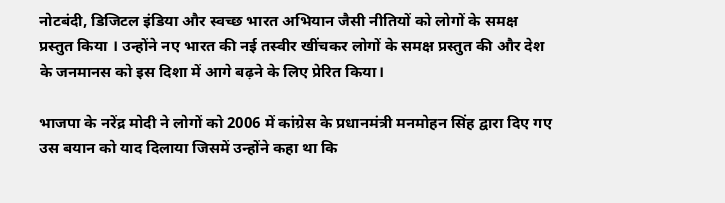नोटबंदी, डिजिटल इंडिया और स्वच्छ भारत अभियान जैसी नीतियों को लोगों के समक्ष प्रस्तुत किया । उन्होंने नए भारत की नई तस्वीर खींचकर लोगों के समक्ष प्रस्तुत की और देश के जनमानस को इस दिशा में आगे बढ़ने के लिए प्रेरित किया।

भाजपा के नरेंद्र मोदी ने लोगों को 2006 में कांग्रेस के प्रधानमंत्री मनमोहन सिंह द्वारा दिए गए उस बयान को याद दिलाया जिसमें उन्होंने कहा था कि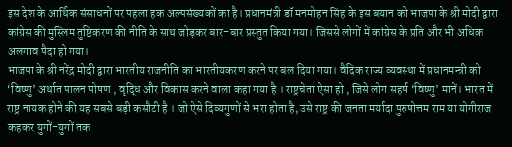इस देश के आर्थिक संसाधनों पर पहला हक अल्पसंख्यकों का है। प्रधानमंत्री डॉ मनमोहन सिंह के इस बयान को भाजपा के श्री मोदी द्वारा कांग्रेस की मुस्लिम तुष्टिकरण की नीति के साथ जोड़कर बार-बार प्रस्तुत किया गया। जिससे लोगों में कांग्रेस के प्रति और भी अधिक अलगाव पैदा हो गया।
भाजपा के श्री नरेंद्र मोदी द्वारा भारतीय राजनीति का भारतीयकरण करने पर बल दिया गया। वैदिक राज्य व्यवस्था में प्रधानमन्त्री को ‘विष्णु’ अर्थात पालन पोषण , वृद्धि और विकास करने वाला कहा गया है । राष्ट्रचेता ऐसा हो , जिसे लोग सहर्ष ‘विष्णु’ मानें। भारत में राष्ट्र नायक होने की यह सबसे बड़ी कसौटी है । जो ऐसे दिव्यगुणों से भरा होता है, उसे राष्ट्र की जनता मर्यादा पुरुषोत्तम राम या योगीराज कहकर युगों-युगों तक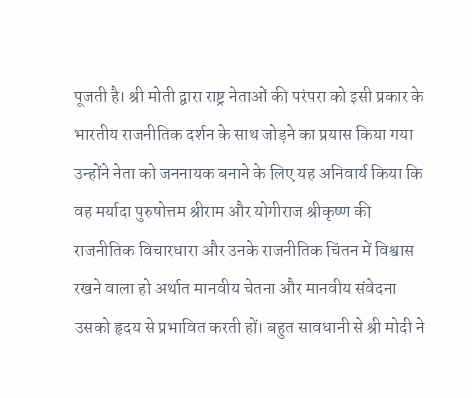पूजती है। श्री मोती द्वारा राष्ट्र नेताओं की परंपरा को इसी प्रकार के भारतीय राजनीतिक दर्शन के साथ जोड़ने का प्रयास किया गया उन्होंने नेता को जननायक बनाने के लिए यह अनिवार्य किया कि वह मर्यादा पुरुषोत्तम श्रीराम और योगीराज श्रीकृष्ण की राजनीतिक विचारधारा और उनके राजनीतिक चिंतन में विश्वास रखने वाला हो अर्थात मानवीय चेतना और मानवीय संवेदना उसको हृदय से प्रभावित करती हों। बहुत सावधानी से श्री मोदी ने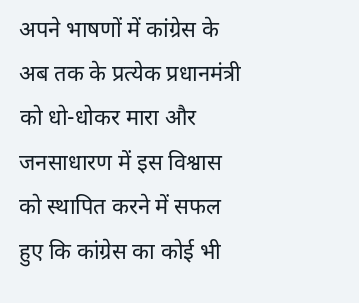अपने भाषणों में कांग्रेस के अब तक के प्रत्येक प्रधानमंत्री को धो-धोकर मारा और जनसाधारण में इस विश्वास को स्थापित करने में सफल हुए कि कांग्रेस का कोई भी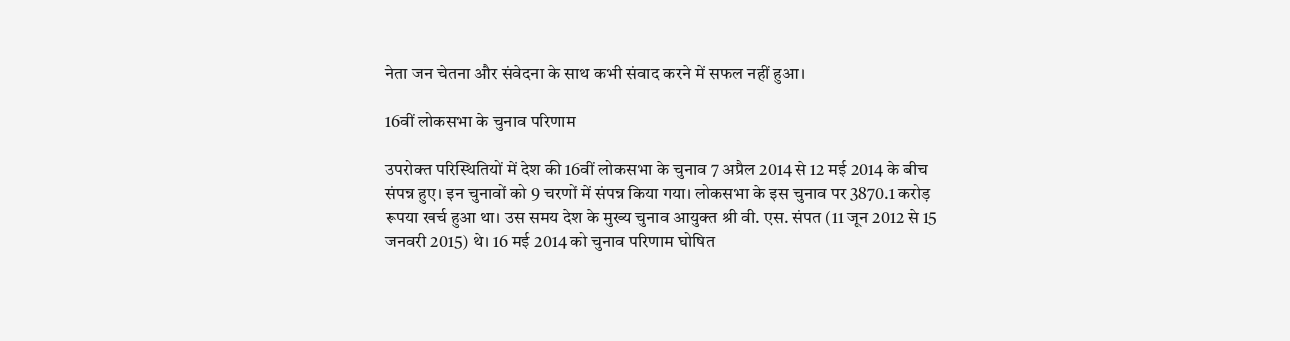नेता जन चेतना और संवेदना के साथ कभी संवाद करने में सफल नहीं हुआ।

16वीं लोकसभा के चुनाव परिणाम

उपरोक्त परिस्थितियों में देश की 16वीं लोकसभा के चुनाव 7 अप्रैल 2014 से 12 मई 2014 के बीच संपन्न हुए। इन चुनावों को 9 चरणों में संपन्न किया गया। लोकसभा के इस चुनाव पर 3870.1 करोड़ रूपया खर्च हुआ था। उस समय देश के मुख्य चुनाव आयुक्त श्री वी. एस. संपत (11 जून 2012 से 15 जनवरी 2015) थे। 16 मई 2014 को चुनाव परिणाम घोषित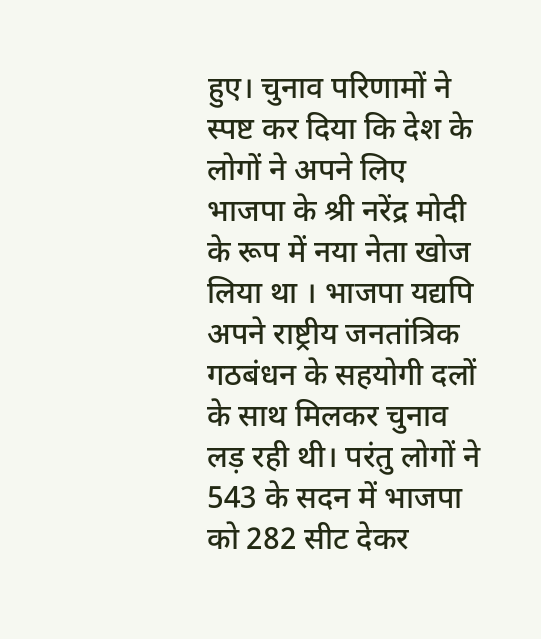हुए। चुनाव परिणामों ने स्पष्ट कर दिया कि देश के लोगों ने अपने लिए भाजपा के श्री नरेंद्र मोदी के रूप में नया नेता खोज लिया था । भाजपा यद्यपि अपने राष्ट्रीय जनतांत्रिक गठबंधन के सहयोगी दलों के साथ मिलकर चुनाव लड़ रही थी। परंतु लोगों ने 543 के सदन में भाजपा को 282 सीट देकर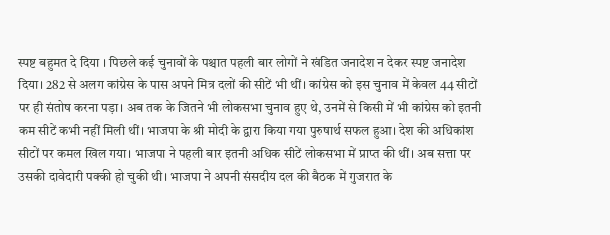स्पष्ट बहुमत दे दिया । पिछले कई चुनावों के पश्चात पहली बार लोगों ने खंडित जनादेश न देकर स्पष्ट जनादेश दिया। 282 से अलग कांग्रेस के पास अपने मित्र दलों की सीटें भी थीं। कांग्रेस को इस चुनाव में केवल 44 सीटों पर ही संतोष करना पड़ा। अब तक के जितने भी लोकसभा चुनाव हुए थे, उनमें से किसी में भी कांग्रेस को इतनी कम सीटें कभी नहीं मिली थीं। भाजपा के श्री मोदी के द्वारा किया गया पुरुषार्थ सफल हुआ। देश की अधिकांश सीटों पर कमल खिल गया। भाजपा ने पहली बार इतनी अधिक सीटें लोकसभा में प्राप्त की थीं। अब सत्ता पर उसकी दावेदारी पक्की हो चुकी थी। भाजपा ने अपनी संसदीय दल की बैठक में गुजरात के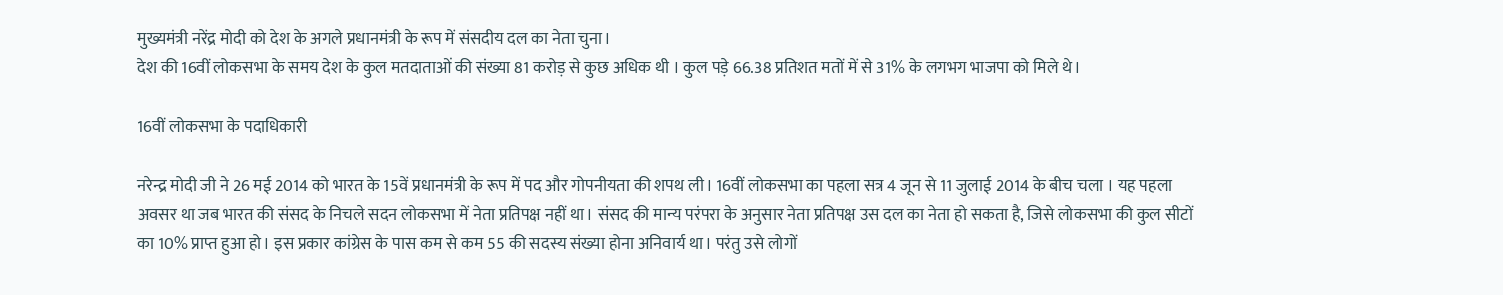मुख्यमंत्री नरेंद्र मोदी को देश के अगले प्रधानमंत्री के रूप में संसदीय दल का नेता चुना।
देश की 16वीं लोकसभा के समय देश के कुल मतदाताओं की संख्या 81 करोड़ से कुछ अधिक थी । कुल पड़े 66.38 प्रतिशत मतों में से 31% के लगभग भाजपा को मिले थे।

16वीं लोकसभा के पदाधिकारी

नरेन्द्र मोदी जी ने 26 मई 2014 को भारत के 15वें प्रधानमंत्री के रूप में पद और गोपनीयता की शपथ ली। 16वीं लोकसभा का पहला सत्र 4 जून से 11 जुलाई 2014 के बीच चला । यह पहला अवसर था जब भारत की संसद के निचले सदन लोकसभा में नेता प्रतिपक्ष नहीं था। संसद की मान्य परंपरा के अनुसार नेता प्रतिपक्ष उस दल का नेता हो सकता है, जिसे लोकसभा की कुल सीटों का 10% प्राप्त हुआ हो। इस प्रकार कांग्रेस के पास कम से कम 55 की सदस्य संख्या होना अनिवार्य था। परंतु उसे लोगों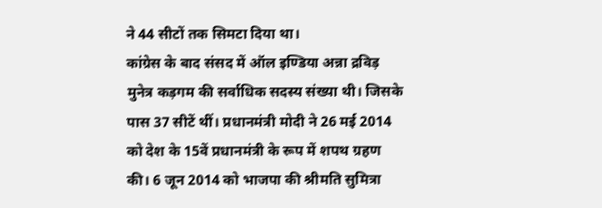ने 44 सीटों तक सिमटा दिया था।
कांग्रेस के बाद संसद में ऑल इण्डिया अन्ना द्रविड़ मुनेत्र कड़गम की सर्वाधिक सदस्य संख्या थी। जिसके पास 37 सीटें थीं। प्रधानमंत्री मोदी ने 26 मई 2014 को देश के 15वें प्रधानमंत्री के रूप में शपथ ग्रहण की। 6 जून 2014 को भाजपा की श्रीमति सुमित्रा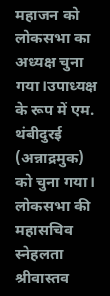महाजन को लोकसभा का अध्यक्ष चुना गया।उपाध्यक्ष के रूप में एम. थंबीदुरई (अन्नाद्रमुक) को चुना गया।
लोकसभा की महासचिव  स्नेहलता श्रीवास्तव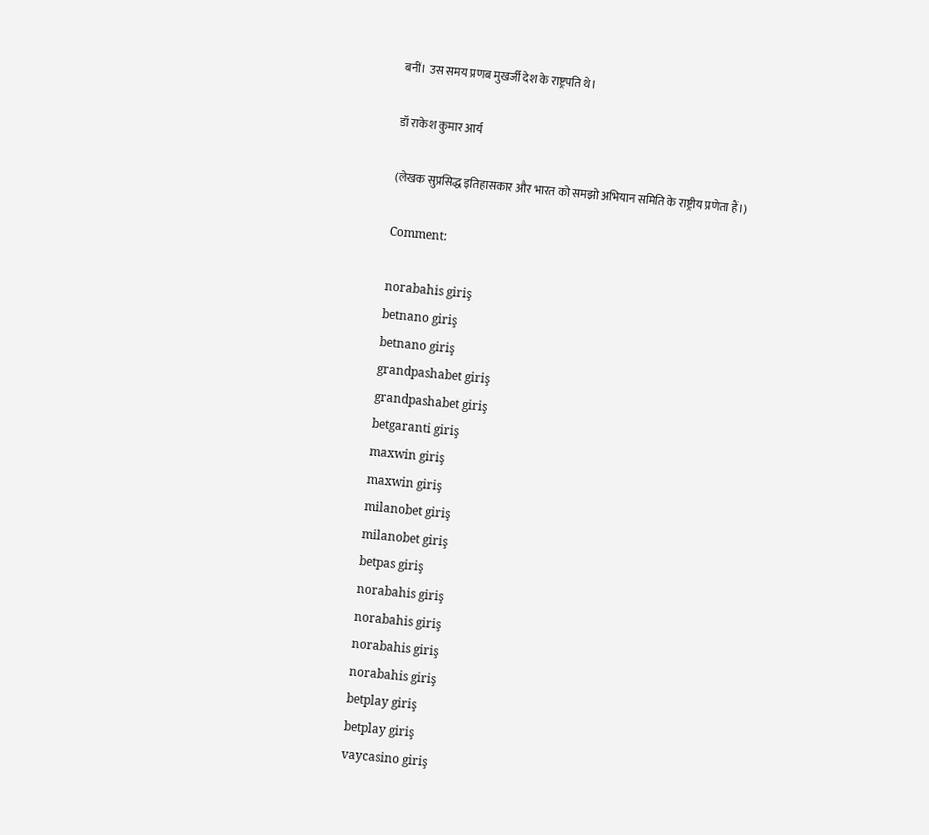बनीं। उस समय प्रणब मुखर्जी देश के राष्ट्रपति थे।

डॉ राकेश कुमार आर्य

(लेखक सुप्रसिद्ध इतिहासकार और भारत को समझो अभियान समिति के राष्ट्रीय प्रणेता हैं।)

Comment:

norabahis giriş
betnano giriş
betnano giriş
grandpashabet giriş
grandpashabet giriş
betgaranti giriş
maxwin giriş
maxwin giriş
milanobet giriş
milanobet giriş
betpas giriş
norabahis giriş
norabahis giriş
norabahis giriş
norabahis giriş
betplay giriş
betplay giriş
vaycasino giriş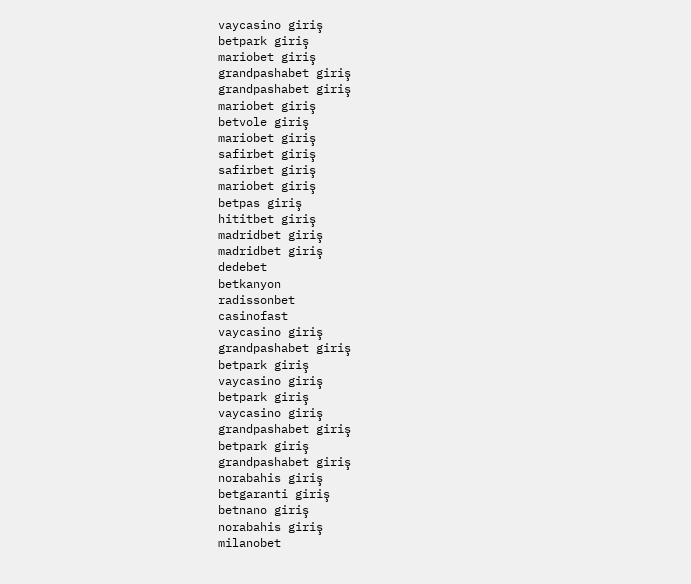vaycasino giriş
betpark giriş
mariobet giriş
grandpashabet giriş
grandpashabet giriş
mariobet giriş
betvole giriş
mariobet giriş
safirbet giriş
safirbet giriş
mariobet giriş
betpas giriş
hititbet giriş
madridbet giriş
madridbet giriş
dedebet
betkanyon
radissonbet
casinofast
vaycasino giriş
grandpashabet giriş
betpark giriş
vaycasino giriş
betpark giriş
vaycasino giriş
grandpashabet giriş
betpark giriş
grandpashabet giriş
norabahis giriş
betgaranti giriş
betnano giriş
norabahis giriş
milanobet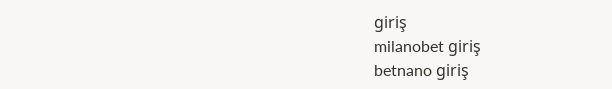giriş
milanobet giriş
betnano giriş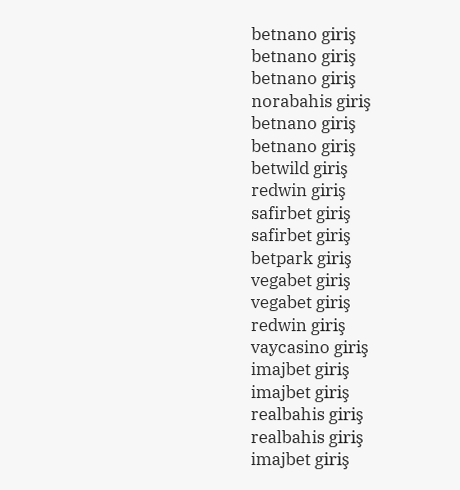betnano giriş
betnano giriş
betnano giriş
norabahis giriş
betnano giriş
betnano giriş
betwild giriş
redwin giriş
safirbet giriş
safirbet giriş
betpark giriş
vegabet giriş
vegabet giriş
redwin giriş
vaycasino giriş
imajbet giriş
imajbet giriş
realbahis giriş
realbahis giriş
imajbet giriş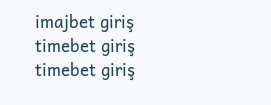imajbet giriş
timebet giriş
timebet giriş